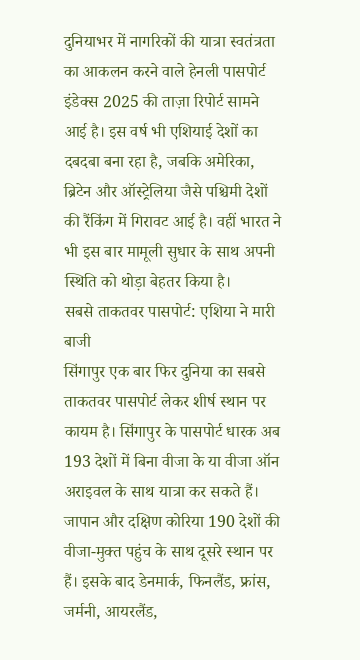दुनियाभर में नागरिकों की यात्रा स्वतंत्रता का आकलन करने वाले हेनली पासपोर्ट इंडेक्स 2025 की ताज़ा रिपोर्ट सामने आई है। इस वर्ष भी एशियाई देशों का दबदबा बना रहा है, जबकि अमेरिका, ब्रिटेन और ऑस्ट्रेलिया जैसे पश्चिमी देशों की रैंकिंग में गिरावट आई है। वहीं भारत ने भी इस बार मामूली सुधार के साथ अपनी स्थिति को थोड़ा बेहतर किया है।
सबसे ताकतवर पासपोर्ट: एशिया ने मारी बाजी
सिंगापुर एक बार फिर दुनिया का सबसे ताकतवर पासपोर्ट लेकर शीर्ष स्थान पर कायम है। सिंगापुर के पासपोर्ट धारक अब 193 देशों में बिना वीजा के या वीजा ऑन अराइवल के साथ यात्रा कर सकते हैं।
जापान और दक्षिण कोरिया 190 देशों की वीजा-मुक्त पहुंच के साथ दूसरे स्थान पर हैं। इसके बाद डेनमार्क, फिनलैंड, फ्रांस, जर्मनी, आयरलैंड,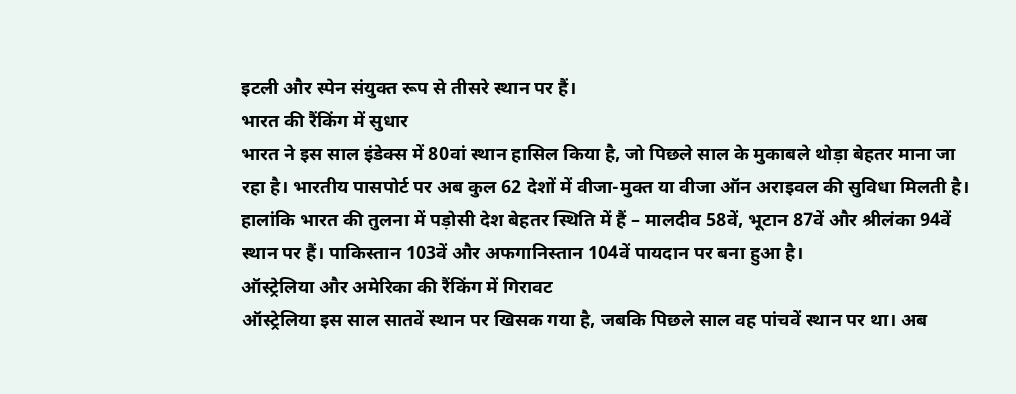इटली और स्पेन संयुक्त रूप से तीसरे स्थान पर हैं।
भारत की रैंकिंग में सुधार
भारत ने इस साल इंडेक्स में 80वां स्थान हासिल किया है, जो पिछले साल के मुकाबले थोड़ा बेहतर माना जा रहा है। भारतीय पासपोर्ट पर अब कुल 62 देशों में वीजा-मुक्त या वीजा ऑन अराइवल की सुविधा मिलती है।
हालांकि भारत की तुलना में पड़ोसी देश बेहतर स्थिति में हैं – मालदीव 58वें, भूटान 87वें और श्रीलंका 94वें स्थान पर हैं। पाकिस्तान 103वें और अफगानिस्तान 104वें पायदान पर बना हुआ है।
ऑस्ट्रेलिया और अमेरिका की रैंकिंग में गिरावट
ऑस्ट्रेलिया इस साल सातवें स्थान पर खिसक गया है, जबकि पिछले साल वह पांचवें स्थान पर था। अब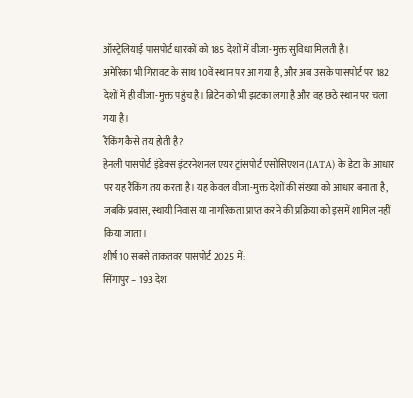ऑस्ट्रेलियाई पासपोर्ट धारकों को 185 देशों में वीजा-मुक्त सुविधा मिलती है।
अमेरिका भी गिरावट के साथ 10वें स्थान पर आ गया है, और अब उसके पासपोर्ट पर 182 देशों में ही वीजा-मुक्त पहुंच है। ब्रिटेन को भी झटका लगा है और वह छठे स्थान पर चला गया है।
रैंकिंग कैसे तय होती है?
हेनली पासपोर्ट इंडेक्स इंटरनेशनल एयर ट्रांसपोर्ट एसोसिएशन (IATA) के डेटा के आधार पर यह रैंकिंग तय करता है। यह केवल वीजा-मुक्त देशों की संख्या को आधार बनाता है, जबकि प्रवास, स्थायी निवास या नागरिकता प्राप्त करने की प्रक्रिया को इसमें शामिल नहीं किया जाता।
शीर्ष 10 सबसे ताकतवर पासपोर्ट 2025 में:
सिंगापुर – 193 देश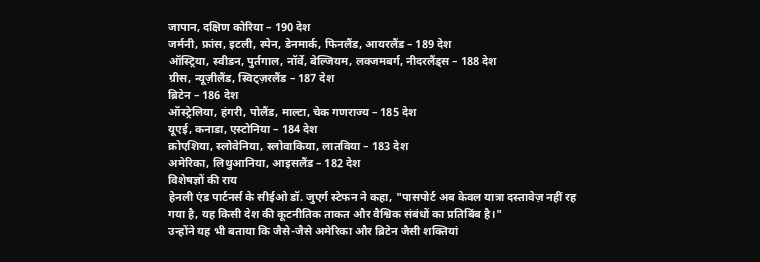जापान, दक्षिण कोरिया – 190 देश
जर्मनी, फ्रांस, इटली, स्पेन, डेनमार्क, फिनलैंड, आयरलैंड – 189 देश
ऑस्ट्रिया, स्वीडन, पुर्तगाल, नॉर्वे, बेल्जियम, लक्जमबर्ग, नीदरलैंड्स – 188 देश
ग्रीस, न्यूज़ीलैंड, स्विट्ज़रलैंड – 187 देश
ब्रिटेन – 186 देश
ऑस्ट्रेलिया, हंगरी, पोलैंड, माल्टा, चेक गणराज्य – 185 देश
यूएई, कनाडा, एस्टोनिया – 184 देश
क्रोएशिया, स्लोवेनिया, स्लोवाकिया, लातविया – 183 देश
अमेरिका, लिथुआनिया, आइसलैंड – 182 देश
विशेषज्ञों की राय
हेनली एंड पार्टनर्स के सीईओ डॉ. जुएर्ग स्टेफन ने कहा, "पासपोर्ट अब केवल यात्रा दस्तावेज़ नहीं रह गया है, यह किसी देश की कूटनीतिक ताकत और वैश्विक संबंधों का प्रतिबिंब है।"
उन्होंने यह भी बताया कि जैसे-जैसे अमेरिका और ब्रिटेन जैसी शक्तियां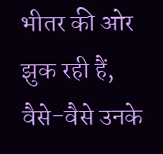भीतर की ओर झुक रही हैं, वैसे-वैसे उनके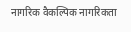नागरिक वैकल्पिक नागरिकता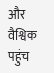और वैश्विक पहुंच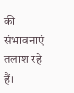की संभावनाएं तलाश रहे हैं।